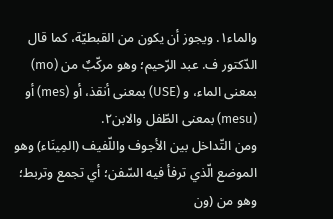والماء١. ويجوز أن يكون من القبطيّة، كما قال الدّكتور ف. عبد الرّحيم؛ وهو مركّبٌ من (mo) بمعنى الماء، و (USE) بمعنى أنقذ، أو (mes) أو (mesu) بمعنى الطّفل والابن٢.
ومن التّداخل بين الأجوف واللّفيف (المِينَاء) وهو الموضع الّذي ترفأ فيه السّفن؛ أي تجمع وتربط؛ وهو من (ون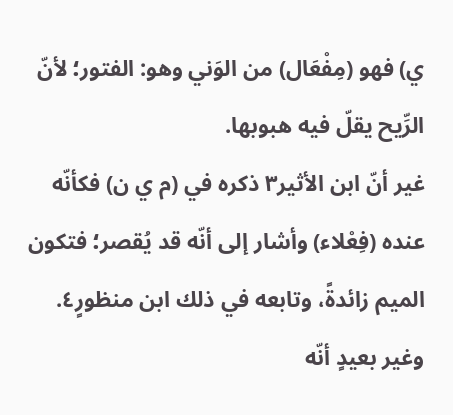ي) فهو (مِفْعَال) من الوَني وهو: الفتور؛ لأنّ الرِّيح يقلّ فيه هبوبها.
غير أنّ ابن الأثير٣ ذكره في (م ي ن) فكأنّه عنده (فِعْلاء) وأشار إلى أنّه قد يُقصر؛ فتكون الميم زائدةً، وتابعه في ذلك ابن منظورٍ٤.
وغير بعيدٍ أنّه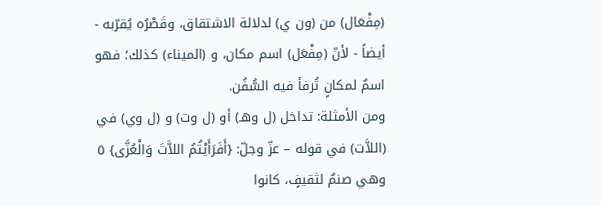(مِفْعَال) من (ون ي) لدلالة الاشتقاق، وقَصْرُه يُقرّبه - أيضاً - لأنّ (مِفْعَل) اسم مكان، و (الميناء) كذلك؛ فهو اسمٌ لمكانٍ تُرفأ فيه السُّفُن.
ومن الأمثلة: تداخل (ل وهـ) أو (ل وت) و (ل وي) في (اللاَّت) في قوله – عزّ وجلّ: {أَفَرَأَيْتُمُ اللاَّتَ وَالْعُزَّى} ٥ وهي صنمٌ لثقيفٍ، كانوا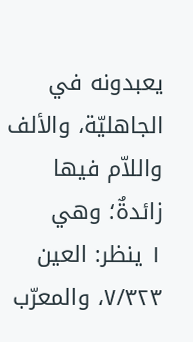يعبدونه في الجاهليّة، والألف واللاّم فيها زائدةٌ؛ وهي
١ ينظر: العين ٧/٣٢٣، والمعرّب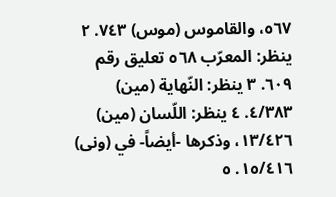٥٦٧، والقاموس (موس) ٧٤٣. ٢ ينظر: المعرّب ٥٦٨ تعليق رقم ٦٠٩. ٣ ينظر: النّهاية (مين) ٤/٣٨٣. ٤ ينظر: اللّسان (مين) ١٣/٤٢٦، وذكرها -أيضاً- في (ونى) ١٥/٤١٦. ٥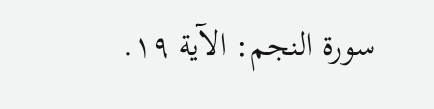سورة النجم: الآية ١٩.